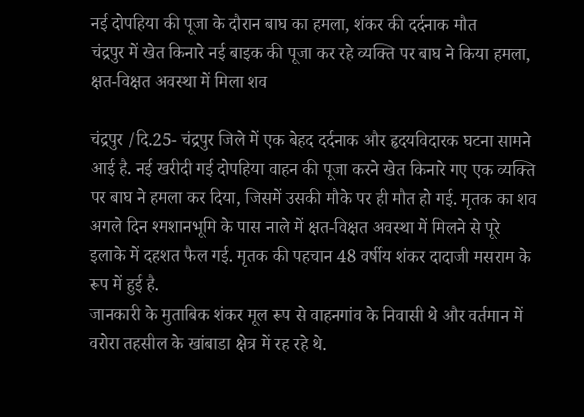नई दोपहिया की पूजा के दौरान बाघ का हमला, शंकर की दर्दनाक मौत
चंद्रपुर में खेत किनारे नई बाइक की पूजा कर रहे व्यक्ति पर बाघ ने किया हमला, क्षत-विक्षत अवस्था में मिला शव

चंद्रपुर /दि.25- चंद्रपुर जिले में एक बेहद दर्दनाक और हृदयविदारक घटना सामने आई है. नई खरीदी गई दोपहिया वाहन की पूजा करने खेत किनारे गए एक व्यक्ति पर बाघ ने हमला कर दिया, जिसमें उसकी मौके पर ही मौत हो गई. मृतक का शव अगले दिन श्मशानभूमि के पास नाले में क्षत-विक्षत अवस्था में मिलने से पूरे इलाके में दहशत फैल गई. मृतक की पहचान 48 वर्षीय शंकर दादाजी मसराम के रूप में हुई है.
जानकारी के मुताबिक शंकर मूल रूप से वाहनगांव के निवासी थे और वर्तमान में वरोरा तहसील के खांबाडा क्षेत्र में रह रहे थे.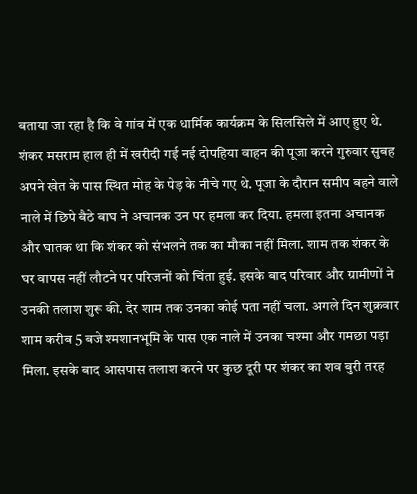बताया जा रहा है कि वे गांव में एक धार्मिक कार्यक्रम के सिलसिले में आए हुए थे. शंकर मसराम हाल ही में खरीदी गई नई दोपहिया वाहन की पूजा करने गुरुवार सुबह अपने खेत के पास स्थित मोह के पेड़ के नीचे गए थे. पूजा के दौरान समीप बहने वाले नाले में छिपे बैठे बाघ ने अचानक उन पर हमला कर दिया. हमला इतना अचानक और घातक था कि शंकर को संभलने तक का मौका नहीं मिला. शाम तक शंकर के घर वापस नहीं लौटने पर परिजनों को चिंता हुई. इसके बाद परिवार और ग्रामीणों ने उनकी तलाश शुरू की. देर शाम तक उनका कोई पता नहीं चला. अगले दिन शुक्रवार शाम करीब 5 बजे श्मशानभूमि के पास एक नाले में उनका चश्मा और गमछा पड़ा मिला. इसके बाद आसपास तलाश करने पर कुछ दूरी पर शंकर का शव बुरी तरह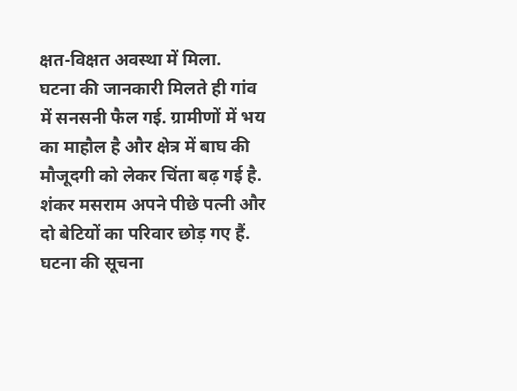क्षत-विक्षत अवस्था में मिला.
घटना की जानकारी मिलते ही गांव में सनसनी फैल गई. ग्रामीणों में भय का माहौल है और क्षेत्र में बाघ की मौजूदगी को लेकर चिंता बढ़ गई है. शंकर मसराम अपने पीछे पत्नी और दो बेटियों का परिवार छोड़ गए हैं. घटना की सूचना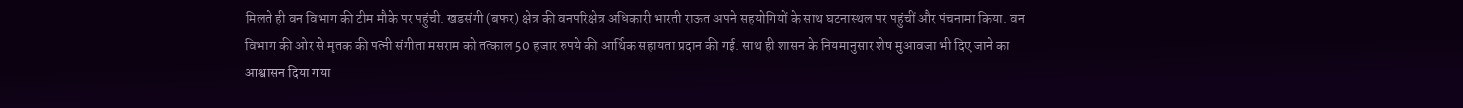मिलते ही वन विभाग की टीम मौके पर पहुंची. खडसंगी (बफर) क्षेत्र की वनपरिक्षेत्र अधिकारी भारती राऊत अपने सहयोगियों के साथ घटनास्थल पर पहुंचीं और पंचनामा किया. वन विभाग की ओर से मृतक की पत्नी संगीता मसराम को तत्काल 50 हजार रुपये की आर्थिक सहायता प्रदान की गई. साथ ही शासन के नियमानुसार शेष मुआवजा भी दिए जाने का आश्वासन दिया गया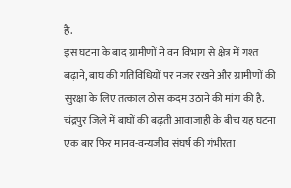है.
इस घटना के बाद ग्रामीणों ने वन विभाग से क्षेत्र में गश्त बढ़ाने, बाघ की गतिविधियों पर नजर रखने और ग्रामीणों की सुरक्षा के लिए तत्काल ठोस कदम उठाने की मांग की है. चंद्रपुर जिले में बाघों की बढ़ती आवाजाही के बीच यह घटना एक बार फिर मानव-वन्यजीव संघर्ष की गंभीरता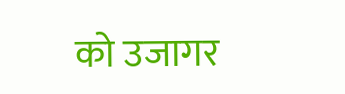को उजागर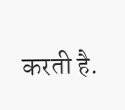करती है.